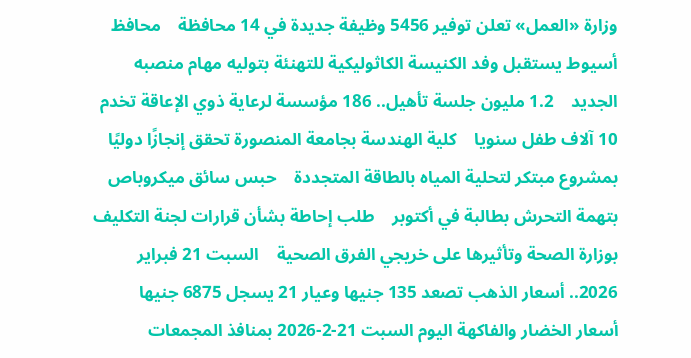وزارة «العمل» تعلن توفير 5456 وظيفة جديدة في 14 محافظة    محافظ أسيوط يستقبل وفد الكنيسة الكاثوليكية للتهنئة بتوليه مهام منصبه الجديد    1.2 مليون جلسة تأهيل.. 186 مؤسسة لرعاية ذوي الإعاقة تخدم 10 آلاف طفل سنويا    كلية الهندسة بجامعة المنصورة تحقق إنجازًا دوليًا بمشروع مبتكر لتحلية المياه بالطاقة المتجددة    حبس سائق ميكروباص بتهمة التحرش بطالبة في أكتوبر    طلب إحاطة بشأن قرارات لجنة التكليف بوزارة الصحة وتأثيرها على خريجي الفرق الصحية    السبت 21 فبراير 2026.. أسعار الذهب تصعد 135 جنيها وعيار 21 يسجل 6875 جنيها    أسعار الخضار والفاكهة اليوم السبت 21-2-2026 بمنافذ المجمعات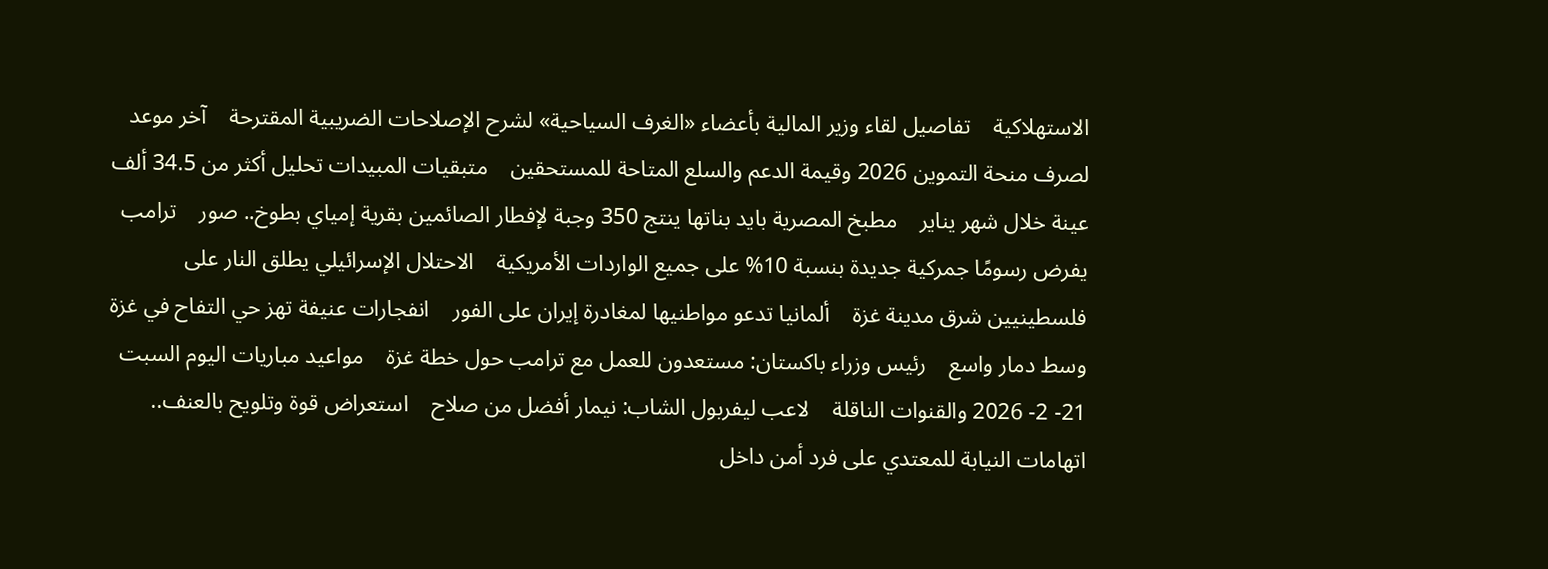الاستهلاكية    تفاصيل لقاء وزير المالية بأعضاء «الغرف السياحية» لشرح الإصلاحات الضريبية المقترحة    آخر موعد لصرف منحة التموين 2026 وقيمة الدعم والسلع المتاحة للمستحقين    متبقيات المبيدات تحليل أكثر من 34.5 ألف عينة خلال شهر يناير    مطبخ المصرية بايد بناتها ينتج 350 وجبة لإفطار الصائمين بقرية إمياي بطوخ.. صور    ترامب يفرض رسومًا جمركية جديدة بنسبة 10% على جميع الواردات الأمريكية    الاحتلال الإسرائيلي يطلق النار على فلسطينيين شرق مدينة غزة    ألمانيا تدعو مواطنيها لمغادرة إيران على الفور    انفجارات عنيفة تهز حي التفاح في غزة وسط دمار واسع    رئيس وزراء باكستان: مستعدون للعمل مع ترامب حول خطة غزة    مواعيد مباريات اليوم السبت 21- 2- 2026 والقنوات الناقلة    لاعب ليفربول الشاب: نيمار أفضل من صلاح    استعراض قوة وتلويح بالعنف.. اتهامات النيابة للمعتدي على فرد أمن داخل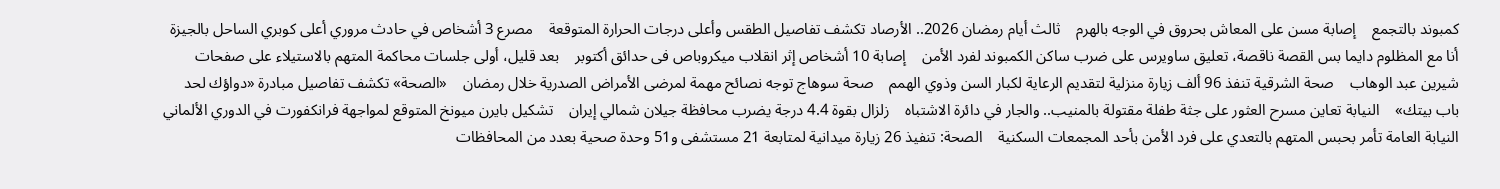كمبوند بالتجمع    إصابة مسن على المعاش بحروق في الوجه بالهرم    ثالث أيام رمضان 2026.. الأرصاد تكشف تفاصيل الطقس وأعلى درجات الحرارة المتوقعة    مصرع 3 أشخاص في حادث مروري أعلى كوبري الساحل بالجيزة    أنا مع المظلوم دايما بس القصة ناقصة، تعليق ساويرس على ضرب ساكن الكمبوند لفرد الأمن    إصابة 10 أشخاص إثر انقلاب ميكروباص فى حدائق أكتوبر    بعد قليل، أولى جلسات محاكمة المتهم بالاستيلاء على صفحات شيرين عبد الوهاب    صحة الشرقية تنفذ 96 ألف زيارة منزلية لتقديم الرعاية لكبار السن وذوي الهمم    صحة سوهاج توجه نصائح مهمة لمرضى الأمراض الصدرية خلال رمضان    «الصحة» تكشف تفاصيل مبادرة «دواؤك لحد باب بيتك»    النيابة تعاين مسرح العثور على جثة طفلة مقتولة بالمنيب.. والجار في دائرة الاشتباه    زلزال بقوة 4.4 درجة يضرب محافظة جيلان شمالي إيران    تشكيل بايرن ميونخ المتوقع لمواجهة فرانكفورت في الدوري الألماني    النيابة العامة تأمر بحبس المتهم بالتعدي على فرد الأمن بأحد المجمعات السكنية    الصحة: تنفيذ 26 زيارة ميدانية لمتابعة 21 مستشفى و51 وحدة صحية بعدد من المحافظات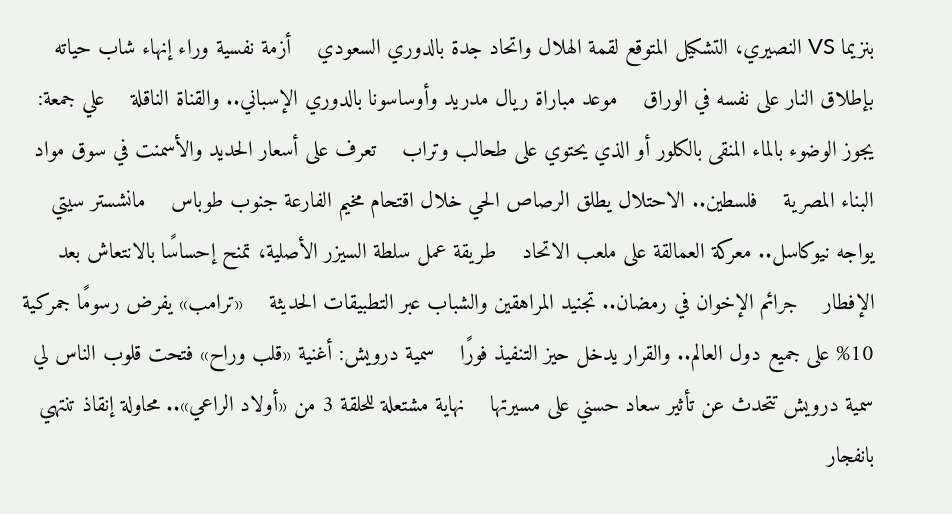بنزيما VS النصيري، التشكيل المتوقع لقمة الهلال واتحاد جدة بالدوري السعودي    أزمة نفسية وراء إنهاء شاب حياته بإطلاق النار على نفسه في الوراق    موعد مباراة ريال مدريد وأوساسونا بالدوري الإسباني.. والقناة الناقلة    علي جمعة: يجوز الوضوء بالماء المنقى بالكلور أو الذي يحتوي على طحالب وتراب    تعرف على أسعار الحديد والأسمنت في سوق مواد البناء المصرية    فلسطين.. الاحتلال يطلق الرصاص الحي خلال اقتحام مخيم الفارعة جنوب طوباس    مانشستر سيتي يواجه نيوكاسل.. معركة العمالقة على ملعب الاتحاد    طريقة عمل سلطة السيزر الأصلية، تمنح إحساسًا بالانتعاش بعد الإفطار    جرائم الإخوان في رمضان.. تجنيد المراهقين والشباب عبر التطبيقات الحديثة    «ترامب» يفرض رسومًا جمركية 10% على جميع دول العالم.. والقرار يدخل حيز التنفيذ فورًا    سمية درويش: أغنية «قلب وراح» فتحت قلوب الناس لي    سمية درويش تتحدث عن تأثير سعاد حسني على مسيرتها    نهاية مشتعلة للحلقة 3 من «أولاد الراعي».. محاولة إنقاذ تنتهي بانفجار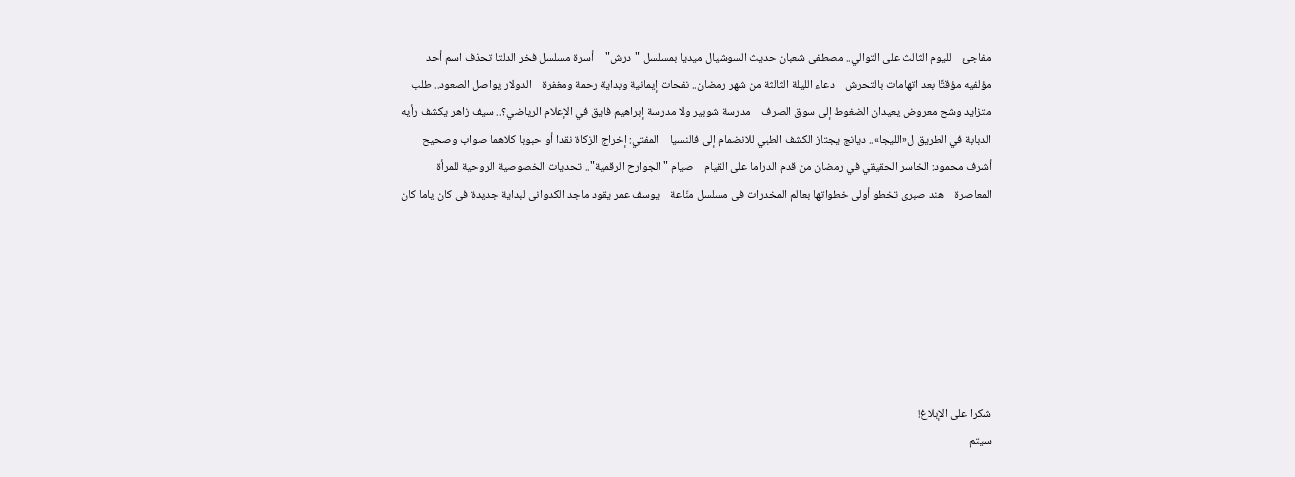مفاجئ    لليوم الثالث على التوالي.. مصطفى شعبان حديث السوشيال ميديا بمسلسل "درش"    أسرة مسلسل فخر الدلتا تحذف اسم أحد مؤلفيه مؤقتًا بعد اتهامات بالتحرش    دعاء الليلة الثالثة من شهر رمضان.. نفحات إيمانية وبداية رحمة ومغفرة    الدولار يواصل الصعود.. طلب متزايد وشح معروض يعيدان الضغوط إلى سوق الصرف    مدرسة شوبير ولا مدرسة إبراهيم فايق في الإعلام الرياضي؟.. سيف زاهر يكشف رأيه    الدبابة في الطريق ل«الليجا».. ديانج يجتاز الكشف الطبي للانضمام إلى فالنسيا    المفتي: إخراج الزكاة نقدا أو حبوبا كلاهما صواب وصحيح    أشرف محمود: الخاسر الحقيقي في رمضان من قدم الدراما على القيام    صيام "الجوارح الرقمية".. تحديات الخصوصية الروحية للمرأة المعاصرة    هند صبرى تخطو أولى خطواتها بعالم المخدرات فى مسلسل منّاعة    يوسف عمر يقود ماجد الكدوانى لبداية جديدة فى كان ياما كان







شكرا على الإبلاغ!
سيتم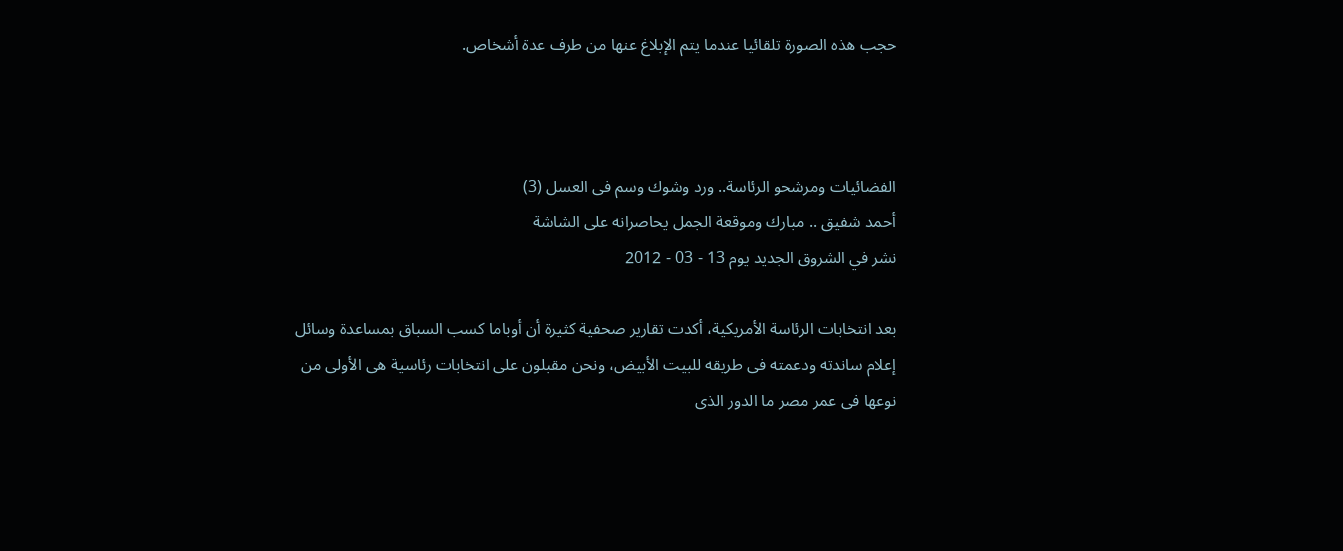حجب هذه الصورة تلقائيا عندما يتم الإبلاغ عنها من طرف عدة أشخاص.



الفضائيات ومرشحو الرئاسة.. ورد وشوك وسم فى العسل (3)
أحمد شفيق .. مبارك وموقعة الجمل يحاصرانه على الشاشة
نشر في الشروق الجديد يوم 13 - 03 - 2012

بعد انتخابات الرئاسة الأمريكية، أكدت تقارير صحفية كثيرة أن أوباما كسب السباق بمساعدة وسائل إعلام ساندته ودعمته فى طريقه للبيت الأبيض، ونحن مقبلون على انتخابات رئاسية هى الأولى من نوعها فى عمر مصر ما الدور الذى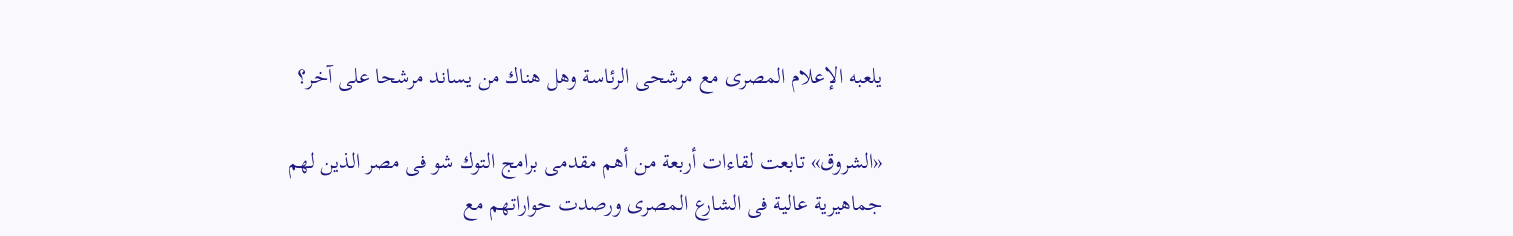يلعبه الإعلام المصرى مع مرشحى الرئاسة وهل هناك من يساند مرشحا على آخر؟

«الشروق» تابعت لقاءات أربعة من أهم مقدمى برامج التوك شو فى مصر الذين لهم جماهيرية عالية فى الشارع المصرى ورصدت حواراتهم مع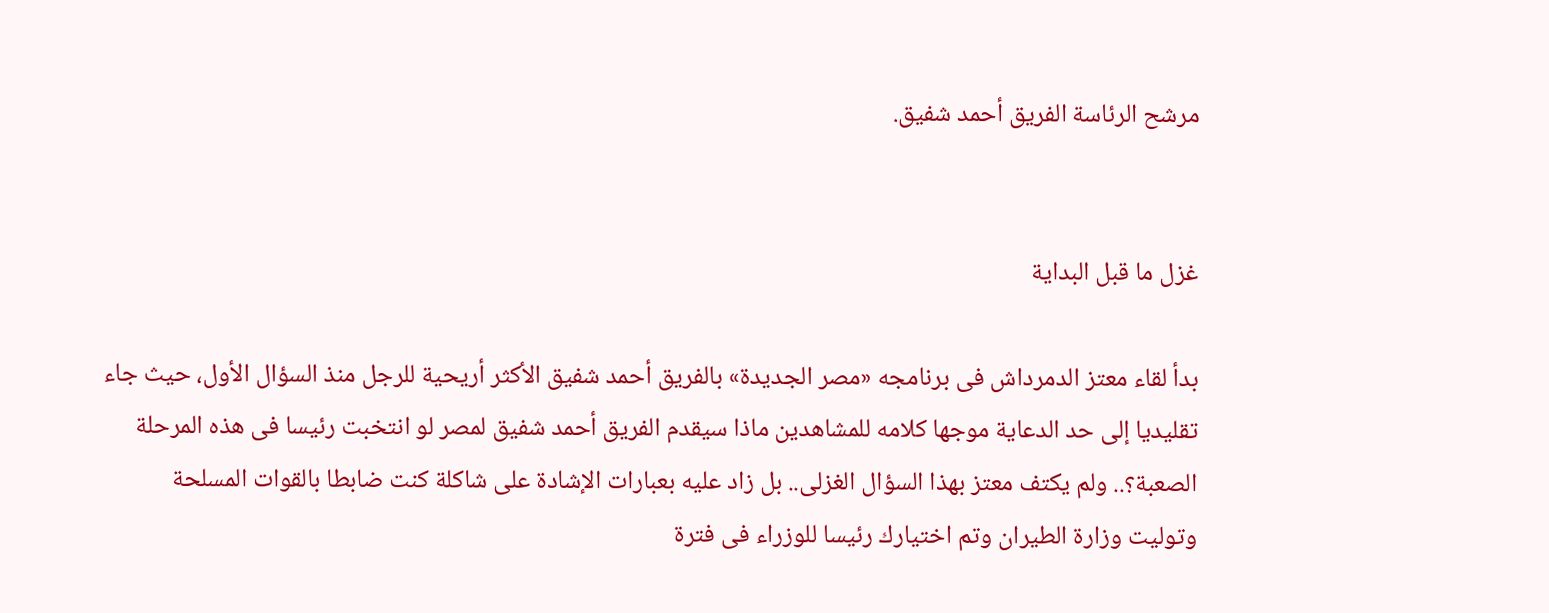مرشح الرئاسة الفريق أحمد شفيق.


غزل ما قبل البداية

بدأ لقاء معتز الدمرداش فى برنامجه «مصر الجديدة» بالفريق أحمد شفيق الأكثر أريحية للرجل منذ السؤال الأول، حيث جاء تقليديا إلى حد الدعاية موجها كلامه للمشاهدين ماذا سيقدم الفريق أحمد شفيق لمصر لو انتخبت رئيسا فى هذه المرحلة الصعبة؟.. ولم يكتف معتز بهذا السؤال الغزلى.. بل زاد عليه بعبارات الإشادة على شاكلة كنت ضابطا بالقوات المسلحة وتوليت وزارة الطيران وتم اختيارك رئيسا للوزراء فى فترة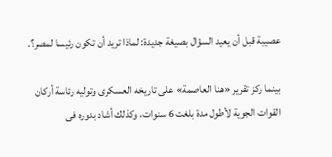عصيبة قبل أن يعيد السؤال بصيغة جديدة: لماذا تريد أن تكون رئيسا لمصر؟.

بينما ركز تقرير «هنا العاصمة» على تاريخه العسكرى وتوليه رئاسة أركان القوات الجوية لأطول مدة بلغت 6 سنوات، وكذلك أشاد بدوره فى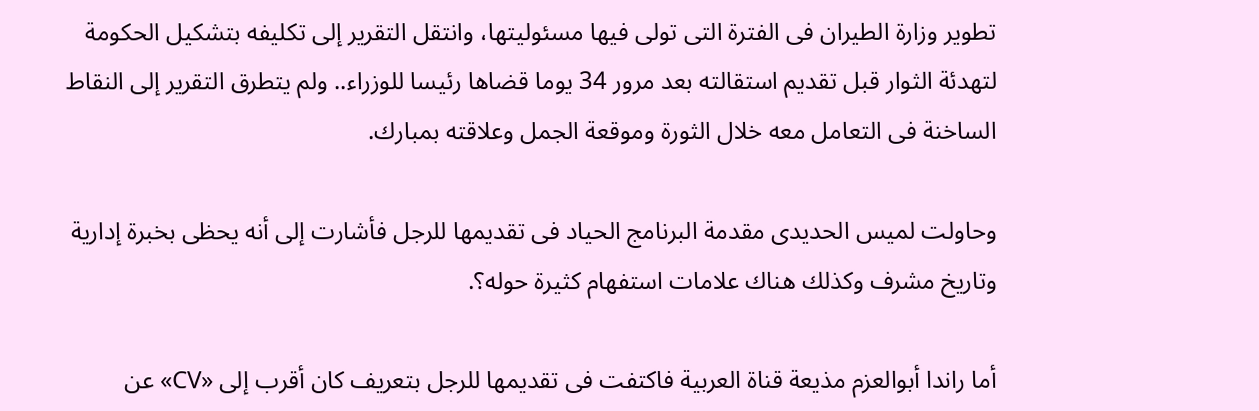تطوير وزارة الطيران فى الفترة التى تولى فيها مسئوليتها، وانتقل التقرير إلى تكليفه بتشكيل الحكومة لتهدئة الثوار قبل تقديم استقالته بعد مرور 34 يوما قضاها رئيسا للوزراء.. ولم يتطرق التقرير إلى النقاط الساخنة فى التعامل معه خلال الثورة وموقعة الجمل وعلاقته بمبارك.

وحاولت لميس الحديدى مقدمة البرنامج الحياد فى تقديمها للرجل فأشارت إلى أنه يحظى بخبرة إدارية وتاريخ مشرف وكذلك هناك علامات استفهام كثيرة حوله؟.

أما راندا أبوالعزم مذيعة قناة العربية فاكتفت فى تقديمها للرجل بتعريف كان أقرب إلى «CV» عن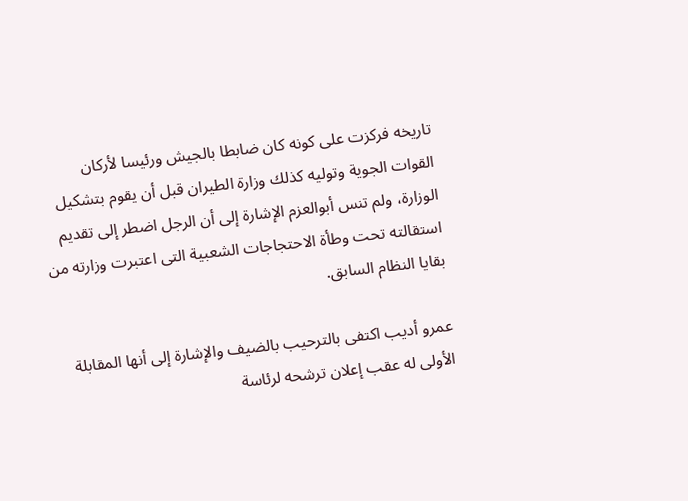تاريخه فركزت على كونه كان ضابطا بالجيش ورئيسا لأركان القوات الجوية وتوليه كذلك وزارة الطيران قبل أن يقوم بتشكيل الوزارة، ولم تنس أبوالعزم الإشارة إلى أن الرجل اضطر إلى تقديم استقالته تحت وطأة الاحتجاجات الشعبية التى اعتبرت وزارته من بقايا النظام السابق.

عمرو أديب اكتفى بالترحيب بالضيف والإشارة إلى أنها المقابلة الأولى له عقب إعلان ترشحه لرئاسة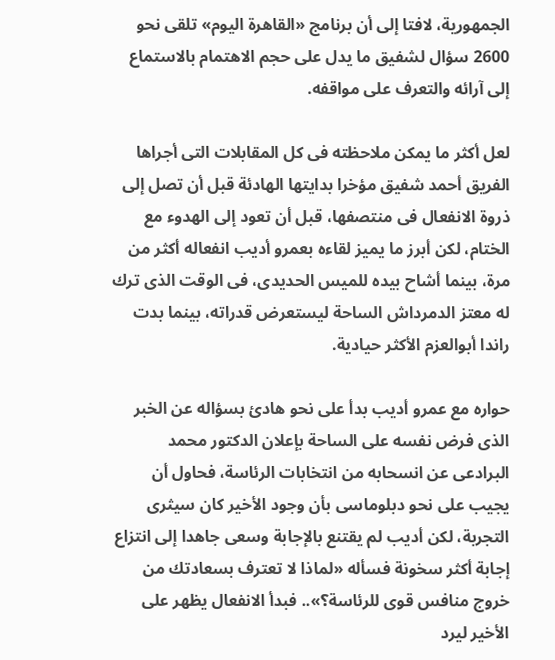الجمهورية، لافتا إلى أن برنامج «القاهرة اليوم» تلقى نحو 2600 سؤال لشفيق ما يدل على حجم الاهتمام بالاستماع إلى آرائه والتعرف على مواقفه.

لعل أكثر ما يمكن ملاحظته فى كل المقابلات التى أجراها الفريق أحمد شفيق مؤخرا بدايتها الهادئة قبل أن تصل إلى ذروة الانفعال فى منتصفها، قبل أن تعود إلى الهدوء مع الختام، لكن أبرز ما يميز لقاءه بعمرو أديب انفعاله أكثر من مرة، بينما أشاح بيده للميس الحديدى، فى الوقت الذى ترك له معتز الدمرداش الساحة ليستعرض قدراته، بينما بدت راندا أبوالعزم الأكثر حيادية.

حواره مع عمرو أديب بدأ على نحو هادئ بسؤاله عن الخبر الذى فرض نفسه على الساحة بإعلان الدكتور محمد البرادعى عن انسحابه من انتخابات الرئاسة، فحاول أن يجيب على نحو دبلوماسى بأن وجود الأخير كان سيثرى التجربة، لكن أديب لم يقتنع بالإجابة وسعى جاهدا إلى انتزاع إجابة أكثر سخونة فسأله «لماذا لا تعترف بسعادتك من خروج منافس قوى للرئاسة؟».. فبدأ الانفعال يظهر على الأخير ليرد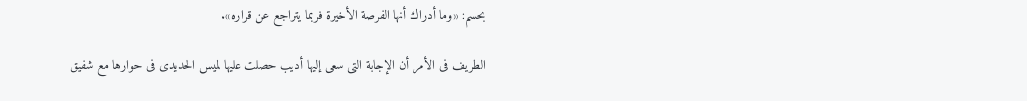بحسم: «وما أدراك أنها الفرصة الأخيرة فربما يتراجع عن قراره».

الطريف فى الأمر أن الإجابة التى سعى إليها أديب حصلت عليها لميس الحديدى فى حوارها مع شفيق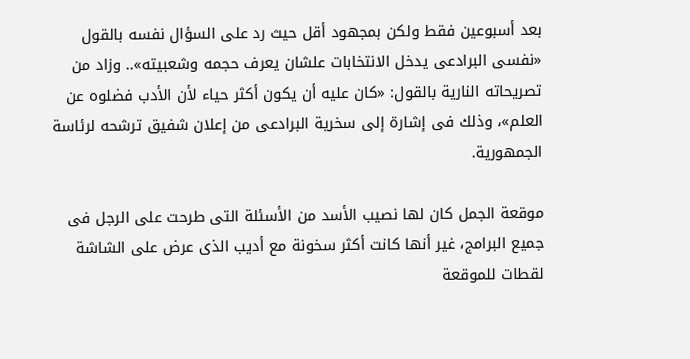بعد أسبوعين فقط ولكن بمجهود أقل حيث رد على السؤال نفسه بالقول «نفسى البرادعى يدخل الانتخابات علشان يعرف حجمه وشعبيته».. وزاد من تصريحاته النارية بالقول: «كان عليه أن يكون أكثر حياء لأن الأدب فضلوه عن العلم»، وذلك فى إشارة إلى سخرية البرادعى من إعلان شفيق ترشحه لرئاسة الجمهورية.

موقعة الجمل كان لها نصيب الأسد من الأسئلة التى طرحت على الرجل فى جميع البرامج، غير أنها كانت أكثر سخونة مع أديب الذى عرض على الشاشة لقطات للموقعة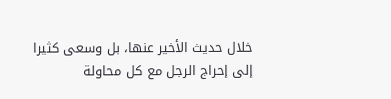خلال حديث الأخير عنها، بل وسعى كثيرا إلى إحراج الرجل مع كل محاولة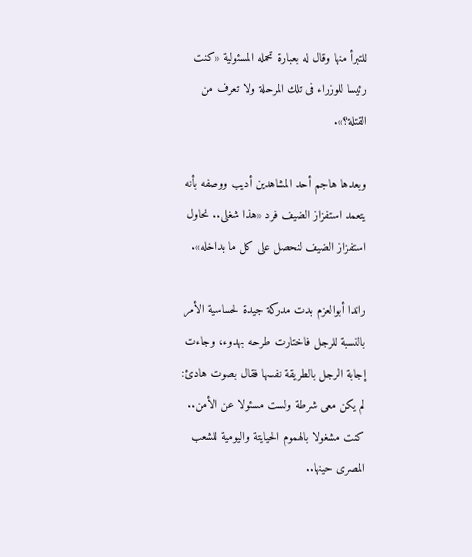للتبرأ منها وقال له بعبارة تحمله المسئولية «كنت رئيسا للوزراء فى تلك المرحلة ولا تعرف من القتلة؟».

وبعدها هاجم أحد المشاهدين أديب ووصفه بأنه يتعمد استفزاز الضيف فرد «هذا شغلى.. نحاول استفزاز الضيف لنحصل على كل ما بداخله».

راندا أبوالعزم بدت مدركة جيدة لحساسية الأمر بالنسبة للرجل فاختارت طرحه بهدوء، وجاءت إجابة الرجل بالطريقة نفسها فقال بصوت هادئ: لم يكن معى شرطة ولست مسئولا عن الأمن.. كنت مشغولا بالهموم الحيايتة واليومية للشعب المصرى حينها..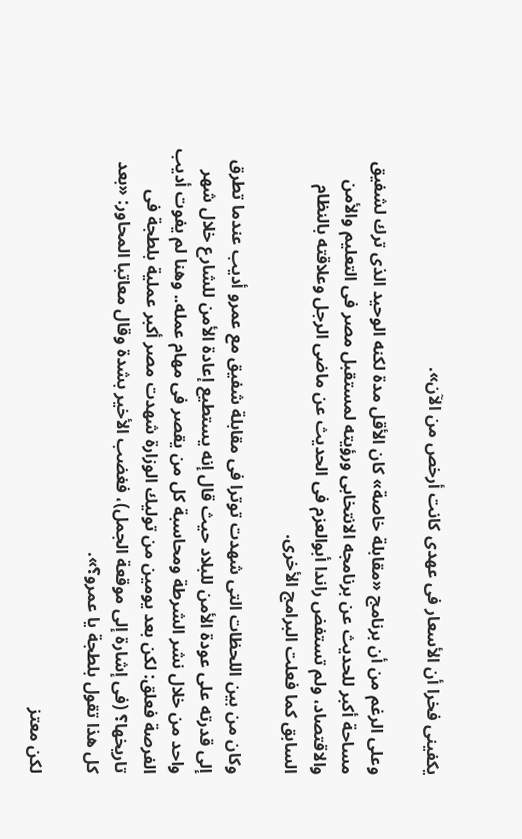يكفينى فخرا أن الأسعار فى عهدى كانت أرخص من الآن».

وعلى الرغم من أن برنامج «مقابلة خاصة» كان الأقل مدة لكنه الوحيد الذى ترك لشفيق مساحة أكبر للحديث عن برنامجه الانتخابى ورؤيته لمستقبل مصر فى التعليم والأمن والاقتصاد، ولم تستفض راندا أبوالعزم فى الحديث عن ماضى الرجل وعلاقته بالنظام السابق كما فعلت البرامج الأخرى.

وكان من بين اللحظات التى شهدت توترا فى مقابلة شفيق مع عمرو أديب عندما تطرق إلى قدرته على عودة الأمن للبلاد حيث قال إنه يستطيع إعادة الأمن للشارع خلال شهر واحد من خلال نشر الشرطة ومحاسبة كل من يقصر فى مهام عمله.. وهنا لم يفوت أديب الفرصة فعلق: لكن بعد يومين من توليك الوزارة شهدت مصر أكبر عملية بلطجة فى تاريخها؟ (فى إشارة إلى موقعة الجمل)، فغضب الأخير بشدة وقال معاتبا المحاور: «بعد كل هذا تقول بلطجة يا عمرو؟».

لكن معتز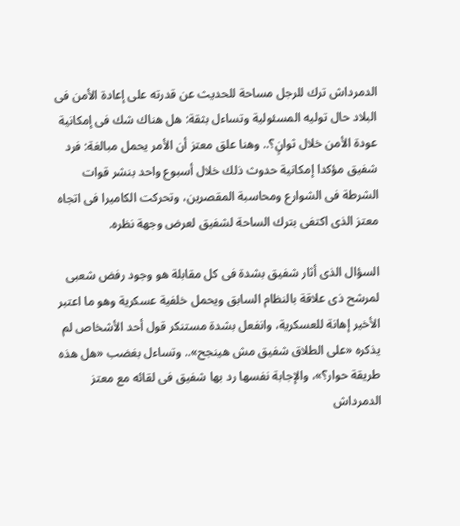الدمرداش ترك للرجل مساحة للحديث عن قدرته على إعادة الأمن فى البلاد حال توليه المسئولية وتساءل بثقة: هل هناك شك فى إمكانية عودة الأمن خلال ثوانٍ؟.. وهنا علق معتز أن الأمر يحمل مبالغة: فرد شفيق مؤكدا إمكانية حدوث ذلك خلال أسبوع واحد بنشر قوات الشرطة فى الشوارع ومحاسبة المقصرين، وتحركت الكاميرا فى اتجاه معتز الذى اكتفى بترك الساحة لشفيق لعرض وجهة نظره.

السؤال الذى أثار شفيق بشدة فى كل مقابلة هو وجود رفض شعبى لمرشح ذى علاقة بالنظام السابق ويحمل خلفية عسكرية وهو ما اعتبر الأخير إهانة للعسكرية، وانفعل بشدة مستنكر قول أحد الأشخاص لم يذكره «على الطلاق شفيق مش هينجح».. وتساءل بغضب «هل هذه طريقة حوار؟»، والإجابة نفسها رد بها شفيق فى لقائه مع معتز الدمرداش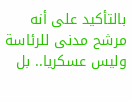بالتأكيد على أنه مرشح مدنى للرئاسة وليس عسكريا.. بل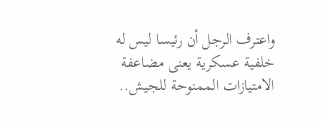واعترف الرجل أن رئيسا ليس له خلفية عسكرية يعنى مضاعفة الامتيازات الممنوحة للجيش..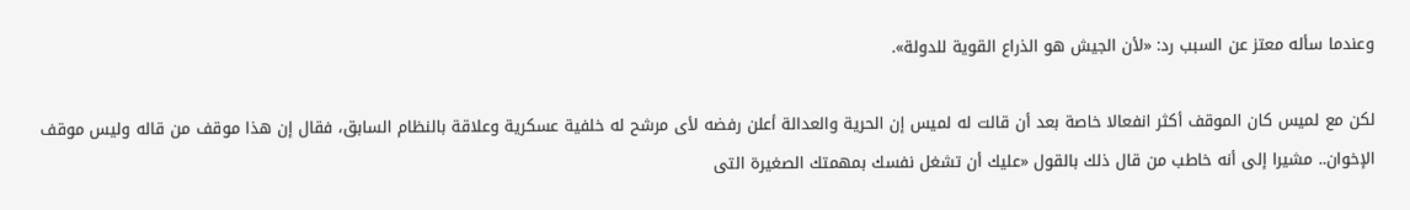وعندما سأله معتز عن السبب رد: «لأن الجيش هو الذراع القوية للدولة».

لكن مع لميس كان الموقف أكثر انفعالا خاصة بعد أن قالت له لميس إن الحرية والعدالة أعلن رفضه لأى مرشح له خلفية عسكرية وعلاقة بالنظام السابق، فقال إن هذا موقف من قاله وليس موقف الإخوان.. مشيرا إلى أنه خاطب من قال ذلك بالقول «عليك أن تشغل نفسك بمهمتك الصغيرة التى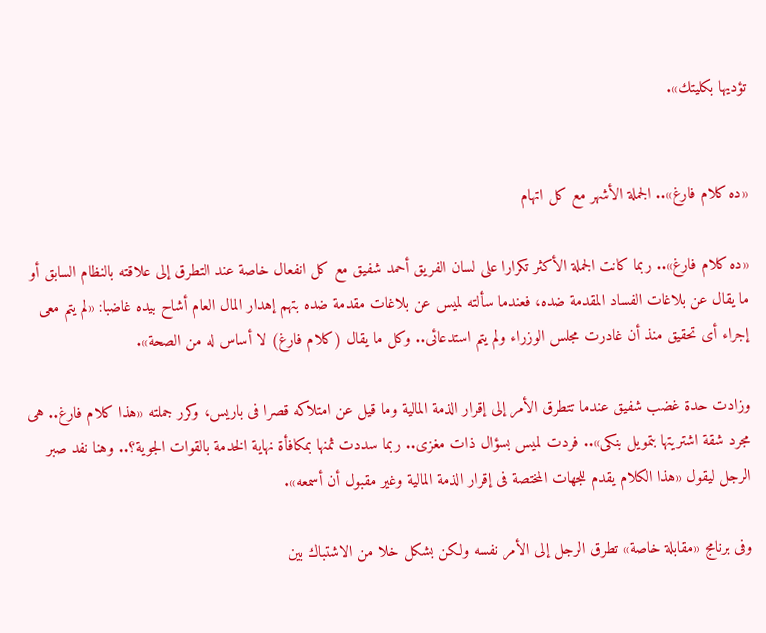تؤديها بكليتك».


«ده كلام فارغ».. الجملة الأشهر مع كل اتهام

«ده كلام فارغ».. ربما كانت الجملة الأكثر تكرارا على لسان الفريق أحمد شفيق مع كل انفعال خاصة عند التطرق إلى علاقته بالنظام السابق أو ما يقال عن بلاغات الفساد المقدمة ضده، فعندما سألته لميس عن بلاغات مقدمة ضده بتهم إهدار المال العام أشاح بيده غاضبا: «لم يتم معى إجراء أى تحقيق منذ أن غادرت مجلس الوزراء ولم يتم استدعائى.. وكل ما يقال (كلام فارغ) لا أساس له من الصحة».

وزادت حدة غضب شفيق عندما تتطرق الأمر إلى إقرار الذمة المالية وما قيل عن امتلاكه قصرا فى باريس، وكرر جملته «هذا كلام فارغ.. هى مجرد شقة اشتريتها بتمويل بنكى».. فردت لميس بسؤال ذات مغزى.. ربما سددت ثمنها بمكافأة نهاية الخدمة بالقوات الجوية؟.. وهنا نفد صبر الرجل ليقول «هذا الكلام يقدم للجهات المختصة فى إقرار الذمة المالية وغير مقبول أن أسمعه».

وفى برنامج «مقابلة خاصة» تطرق الرجل إلى الأمر نفسه ولكن بشكل خلا من الاشتباك بين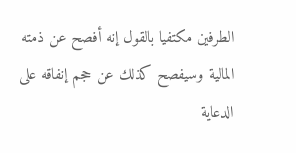الطرفين مكتفيا بالقول إنه أفصح عن ذمته المالية وسيفصح كذلك عن حجم إنفاقه على الدعاية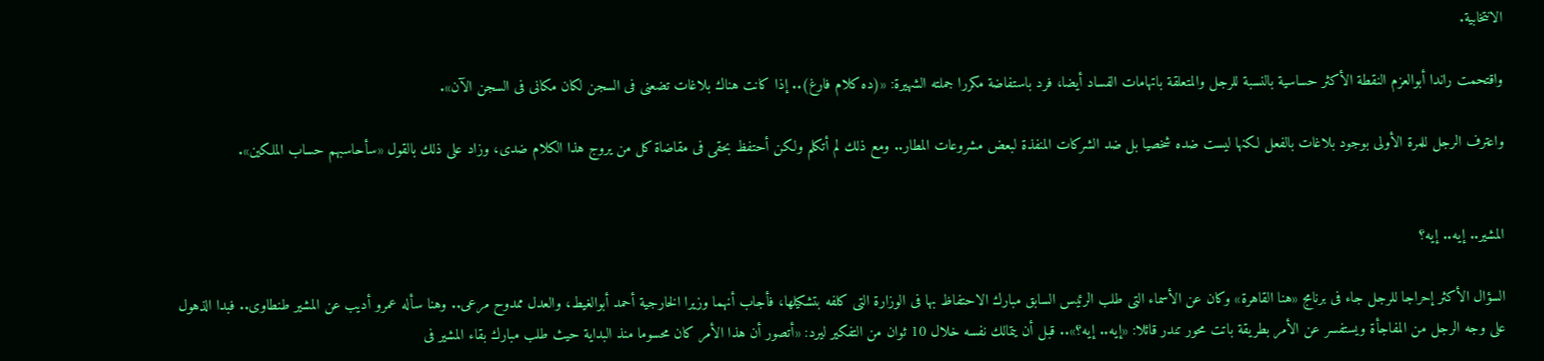الانتخابية.

واقتحمت راندا أبوالعزم النقطة الأكثر حساسية بالنسبة للرجل والمتعلقة باتهامات الفساد أيضا، فرد باستفاضة مكررا جملته الشهيرة: «(ده كلام فارغ).. إذا كانت هناك بلاغات تضعنى فى السجن لكان مكانى فى السجن الآن».

واعترف الرجل للمرة الأولى بوجود بلاغات بالفعل لكنها ليست ضده شخصيا بل ضد الشركات المنفذة لبعض مشروعات المطار.. ومع ذلك لم أتكلم ولكن أحتفظ بحقى فى مقاضاة كل من يروج هذا الكلام ضدى، وزاد على ذلك بالقول «سأحاسبهم حساب الملكين».


المشير.. إيه.. إيه؟

السؤال الأكثر إحراجا للرجل جاء فى برنامج «هنا القاهرة» وكان عن الأسماء التى طلب الرئيس السابق مبارك الاحتفاظ بها فى الوزارة التى كلفه بتشكيلها، فأجاب أنهما وزيرا الخارجية أحمد أبوالغيط، والعدل ممدوح مرعى.. وهنا سأله عمرو أديب عن المشير طنطاوى.. فبدا الذهول على وجه الرجل من المفاجأة ويستفسر عن الأمر بطريقة باتت محور تندر قائلا: «إيه.. إيه؟».. قبل أن يتمالك نفسه خلال 10 ثوان من التفكير ليرد: «أتصور أن هذا الأمر كان محسوما منذ البداية حيث طلب مبارك بقاء المشير فى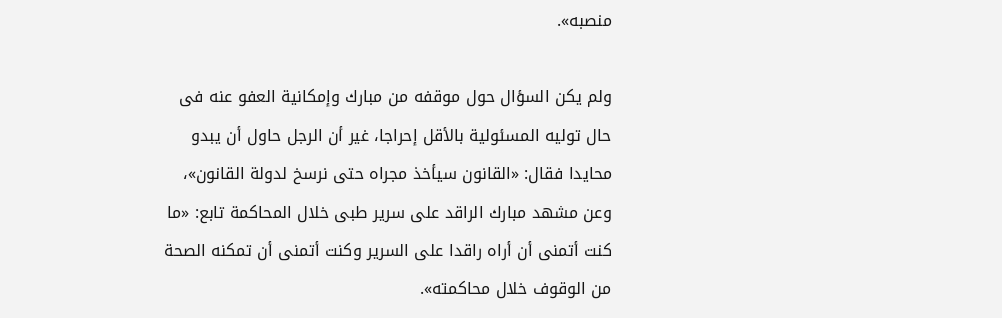منصبه».

ولم يكن السؤال حول موقفه من مبارك وإمكانية العفو عنه فى حال توليه المسئولية بالأقل إحراجا، غير أن الرجل حاول أن يبدو محايدا فقال: «القانون سيأخذ مجراه حتى نرسخ لدولة القانون»، وعن مشهد مبارك الراقد على سرير طبى خلال المحاكمة تابع: «ما كنت أتمنى أن أراه راقدا على السرير وكنت أتمنى أن تمكنه الصحة من الوقوف خلال محاكمته».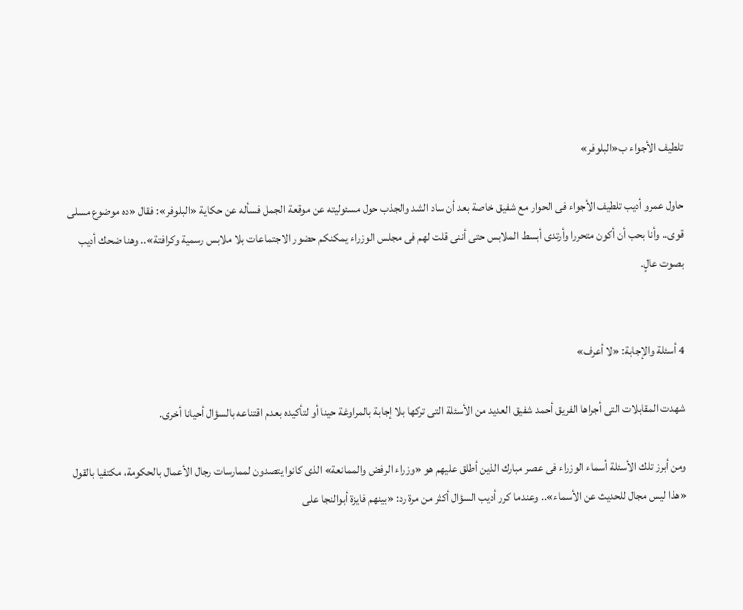تلطيف الأجواء ب«البلوفر»

حاول عمرو أديب تلطيف الأجواء فى الحوار مع شفيق خاصة بعد أن ساد الشد والجذب حول مسئوليته عن موقعة الجمل فسأله عن حكاية «البلوفر»: فقال «ده موضوع مسلى قوى.. وأنا بحب أن أكون متحررا وأرتدى أبسط الملابس حتى أننى قلت لهم فى مجلس الوزراء يمكنكم حضور الاجتماعات بلا ملابس رسمية وكرافتة».. وهنا ضحك أديب بصوت عالٍ.


4 أسئلة والإجابة: «لا أعرف»

شهدت المقابلات التى أجراها الفريق أحمد شفيق العديد من الأسئلة التى تركها بلا إجابة بالمراوغة حينا أو لتأكيده بعدم اقتناعه بالسؤال أحيانا أخرى.

ومن أبرز تلك الأسئلة أسماء الوزراء فى عصر مبارك الذين أطلق عليهم هو «وزراء الرفض والممانعة» الذى كانوا يتصدون لممارسات رجال الأعمال بالحكومة، مكتفيا بالقول «هذا ليس مجال للحديث عن الأسماء».. وعندما كرر أديب السؤال أكثر من مرة رد: «بينهم فايزة أبوالنجا على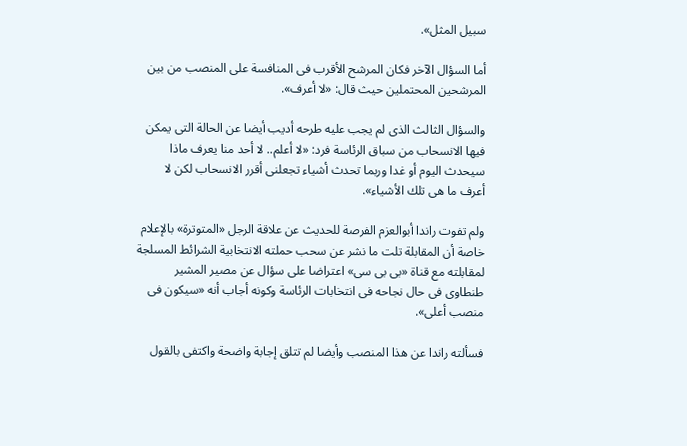سبيل المثل».

أما السؤال الآخر فكان المرشح الأقرب فى المنافسة على المنصب من بين المرشحين المحتملين حيث قال: «لا أعرف».

والسؤال الثالث الذى لم يجب عليه طرحه أديب أيضا عن الحالة التى يمكن فيها الانسحاب من سباق الرئاسة فرد: «لا أعلم.. لا أحد منا يعرف ماذا سيحدث اليوم أو غدا وربما تحدث أشياء تجعلنى أقرر الانسحاب لكن لا أعرف ما هى تلك الأشياء».

ولم تفوت راندا أبوالعزم الفرصة للحديث عن علاقة الرجل «المتوترة» بالإعلام خاصة أن المقابلة تلت ما نشر عن سحب حملته الانتخابية الشرائط المسلجة لمقابلته مع قناة «بى بى سى» اعتراضا على سؤال عن مصير المشير طنطاوى فى حال نجاحه فى انتخابات الرئاسة وكونه أجاب أنه «سيكون فى منصب أعلى».

فسألته راندا عن هذا المنصب وأيضا لم تتلق إجابة واضحة واكتفى بالقول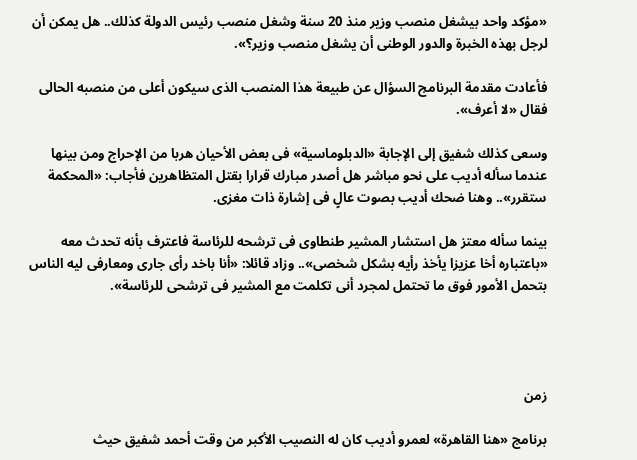«مؤكد واحد بيشغل منصب وزير منذ 20 سنة وشغل منصب رئيس الدولة كذلك.. هل يمكن أن لرجل بهذه الخبرة والدور الوطنى أن يشغل منصب وزير؟».

فأعادت مقدمة البرنامج السؤال عن طبيعة هذا المنصب الذى سيكون أعلى من منصبه الحالى فقال «لا أعرف».

وسعى كذلك شفيق إلى الإجابة «الدبلوماسية» فى بعض الأحيان هربا من الإحراج ومن بينها عندما سأله أديب على نحو مباشر هل أصدر مبارك قرارا بقتل المتظاهرين فأجاب: «المحكمة ستقرر».. وهنا ضحك أديب بصوت عالٍ فى إشارة ذات مغزى.

بينما سأله معتز هل استشار المشير طنطاوى فى ترشحه للرئاسة فاعترف بأنه تحدث معه «باعتباره أخا عزيزا يأخذ رأيه بشكل شخصى».. وزاد قائلا: «أنا باخد رأى جارى ومعارفى ليه الناس بتحمل الأمور فوق ما تحتمل لمجرد أنى تكلمت مع المشير فى ترشحى للرئاسة».




زمن

برنامج «هنا القاهرة» لعمرو أديب كان له النصيب الأكبر من وقت أحمد شفيق حيث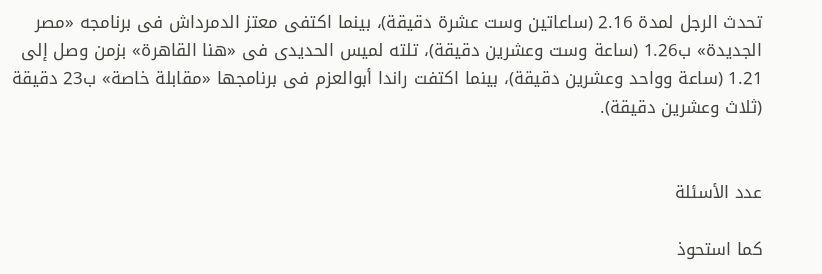تحدث الرجل لمدة 2.16 (ساعاتين وست عشرة دقيقة)، بينما اكتفى معتز الدمرداش فى برنامجه «مصر الجديدة» ب1.26 (ساعة وست وعشرين دقيقة)، تلته لميس الحديدى فى «هنا القاهرة» بزمن وصل إلى 1.21 (ساعة وواحد وعشرين دقيقة)، بينما اكتفت راندا أبوالعزم فى برنامجها «مقابلة خاصة» ب23 دقيقة (ثلاث وعشرين دقيقة).


عدد الأسئلة

كما استحوذ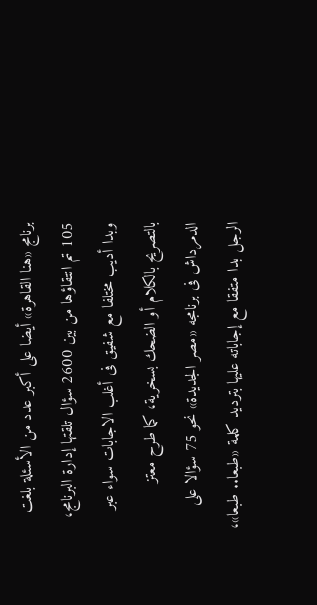برنامج «هنا القاهرة» أيضا على أكبر عدد من الأسئلة بلغت 105 تم انتقاؤها من بين 2600 سؤال تلقتها إدارة البرنامج، وبدا أديب مختلفا مع شفيق فى أغلب الاجابات سواء عبر بالتصريح بالكلام أو الضحك بسخرية، كما طرح معتز الدمرداش فى برنامجه «مصر الجديدة» نحو 75 سؤالا على الرجل بدا متفقا مع إجاباته عليها بترديد كلمة «طبعا.. طبعا»،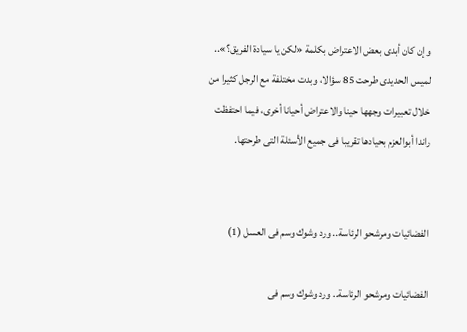وإن كان أبدى بعض الاعتراض بكلمة «لكن يا سيادة الفريق؟».. لميس الحديدى طرحت 85 سؤالا، وبدت مختلفة مع الرجل كثيرا من خلال تعبيرات وجهها حينا والاعتراض أحيانا أخرى، فيما احتفظت راندا أبوالعزم بحيادها تقريبا فى جميع الأسئلة التى طرحتها.


الفضائيات ومرشحو الرئاسة.. ورد وشوك وسم فى العسل (1)

الفضائيات ومرشحو الرئاسة.. ورد وشوك وسم فى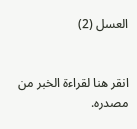العسل (2)


انقر هنا لقراءة الخبر من مصدره.